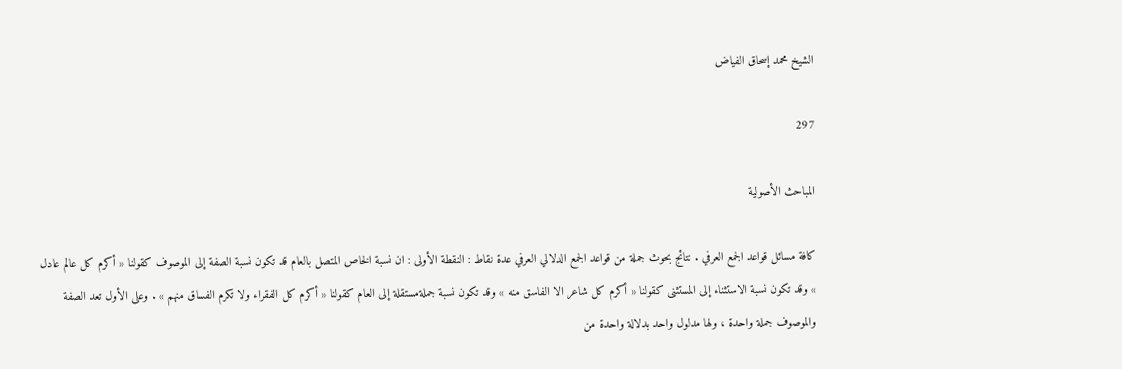الشيخ محمد إسحاق الفياض

297

المباحث الأصولية

كافة مسائل قواعد الجمع العرفي . نتائج بحوث جملة من قواعد الجمع الدلالي العرفي عدة نقاط : النقطة الأولى : ان نسبة الخاص المتصل بالعام قد تكون نسبة الصفة إلى الموصوف كقولنا « أكرم كل عالم عادل » وقد تكون نسبة الاستثناء إلى المستثنى كقولنا « أكرم كل شاعر الا الفاسق منه » وقد تكون نسبة جملةمستقلة إلى العام كقولنا « أكرم كل الفقراء ولا تكرم الفساق منهم » . وعلى الأول تعد الصفة والموصوف جملة واحدة ، ولها مدلول واحد بدلالة واحدة من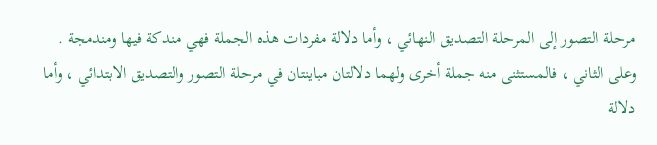مرحلة التصور إلى المرحلة التصديق النهائي ، وأما دلالة مفردات هذه الجملة فهي مندكة فيها ومندمجة . وعلى الثاني ، فالمستثنى منه جملة أخرى ولهما دلالتان مباينتان في مرحلة التصور والتصديق الابتدائي ، وأما دلالة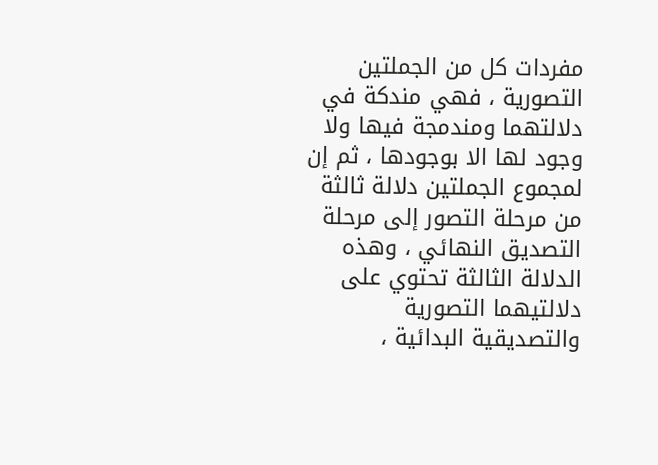مفردات كل من الجملتين التصورية ، فهي مندكة في دلالتهما ومندمجة فيها ولا وجود لها الا بوجودها ، ثم إن لمجموع الجملتين دلالة ثالثة من مرحلة التصور إلى مرحلة التصديق النهائي ، وهذه الدلالة الثالثة تحتوي على دلالتيهما التصورية والتصديقية البدائية ،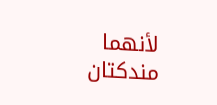لأنهما مندكتان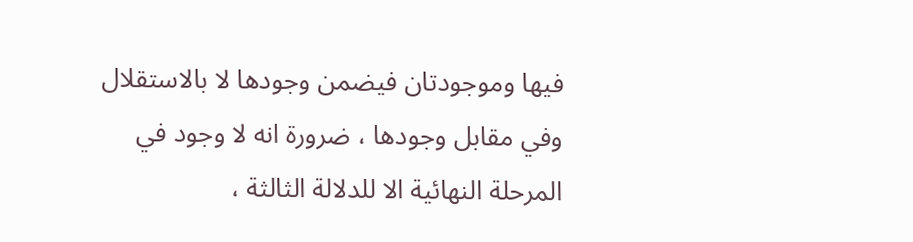فيها وموجودتان فيضمن وجودها لا بالاستقلال وفي مقابل وجودها ، ضرورة انه لا وجود في المرحلة النهائية الا للدلالة الثالثة ،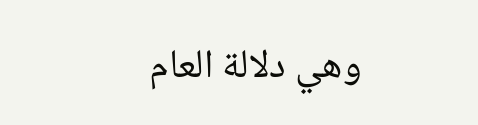وهي دلالة العام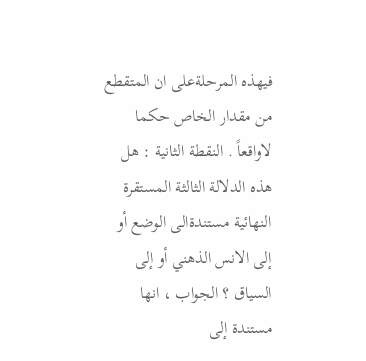فيهذه المرحلةعلى ان المتقطع من مقدار الخاص حكما لاواقعاً . النقطة الثانية : هل هذه الدلالة الثالثة المستقرة النهائية مستندةالى الوضع أو إلى الانس الذهني أو إلى السياق ؟ الجواب ، انها مستندة إلى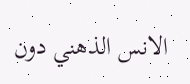الانس الذهني دون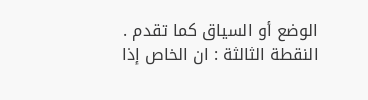الوضع أو السياق كما تقدم . النقطة الثالثة : ان الخاص إذا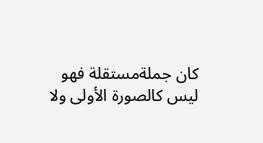كان جملةمستقلة فهو ليس كالصورة الأولى ولا